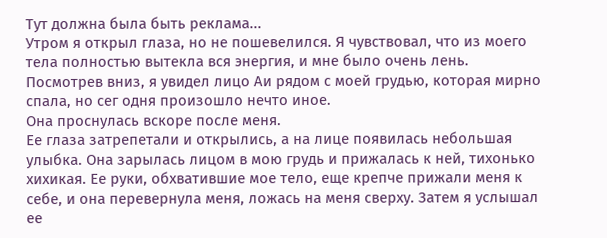Тут должна была быть реклама...
Утром я открыл глаза, но не пошевелился. Я чувствовал, что из моего тела полностью вытекла вся энергия, и мне было очень лень. Посмотрев вниз, я увидел лицо Аи рядом с моей грудью, которая мирно спала, но сег одня произошло нечто иное.
Она проснулась вскоре после меня.
Ее глаза затрепетали и открылись, а на лице появилась небольшая улыбка. Она зарылась лицом в мою грудь и прижалась к ней, тихонько хихикая. Ее руки, обхватившие мое тело, еще крепче прижали меня к себе, и она перевернула меня, ложась на меня сверху. Затем я услышал ее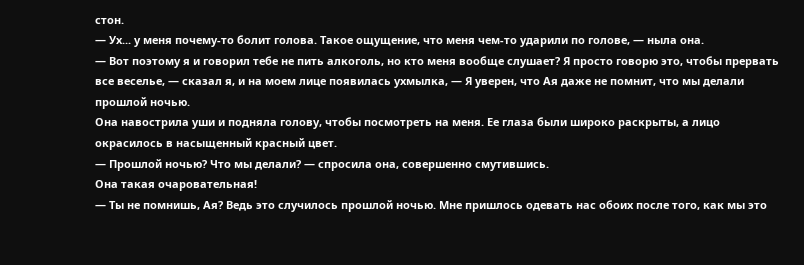стон.
— Ух... у меня почему-то болит голова. Такое ощущение, что меня чем-то ударили по голове, — ныла она.
— Вот поэтому я и говорил тебе не пить алкоголь, но кто меня вообще слушает? Я просто говорю это, чтобы прервать все веселье, — сказал я, и на моем лице появилась ухмылка, — Я уверен, что Ая даже не помнит, что мы делали прошлой ночью.
Она навострила уши и подняла голову, чтобы посмотреть на меня. Ее глаза были широко раскрыты, а лицо окрасилось в насыщенный красный цвет.
— Прошлой ночью? Что мы делали? — спросила она, совершенно смутившись.
Она такая очаровательная!
— Ты не помнишь, Ая? Ведь это случилось прошлой ночью. Мне пришлось одевать нас обоих после того, как мы это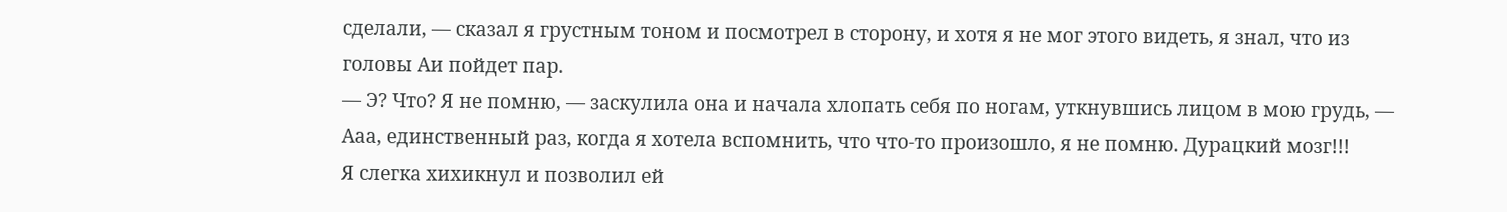сделали, — сказал я грустным тоном и посмотрел в сторону, и хотя я не мог этого видеть, я знал, что из головы Аи пойдет пар.
— Э? Что? Я не помню, — заскулила она и начала хлопать себя по ногам, уткнувшись лицом в мою грудь, — Ааа, единственный раз, когда я хотела вспомнить, что что-то произошло, я не помню. Дурацкий мозг!!!
Я слегка хихикнул и позволил ей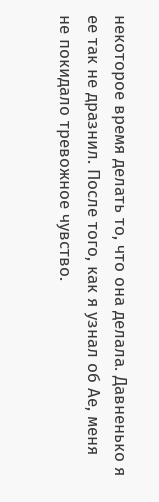некоторое время делать то, что она делала. Давненько я ее так не дразнил. После того, как я узнал об Ае, меня не покидало тревожное чувство.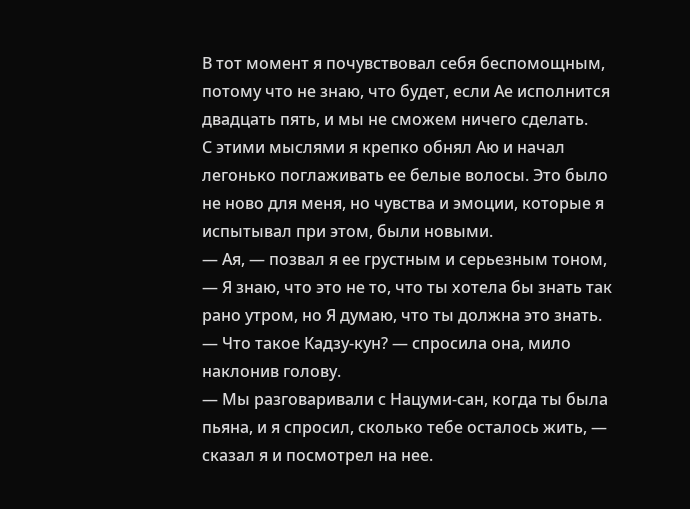В тот момент я почувствовал себя беспомощным, потому что не знаю, что будет, если Ае исполнится двадцать пять, и мы не сможем ничего сделать.
С этими мыслями я крепко обнял Аю и начал легонько поглаживать ее белые волосы. Это было не ново для меня, но чувства и эмоции, которые я испытывал при этом, были новыми.
— Ая, — позвал я ее грустным и серьезным тоном, — Я знаю, что это не то, что ты хотела бы знать так рано утром, но Я думаю, что ты должна это знать.
— Что такое Кадзу-кун? — спросила она, мило наклонив голову.
— Мы разговаривали с Нацуми-сан, когда ты была пьяна, и я спросил, сколько тебе осталось жить, — сказал я и посмотрел на нее.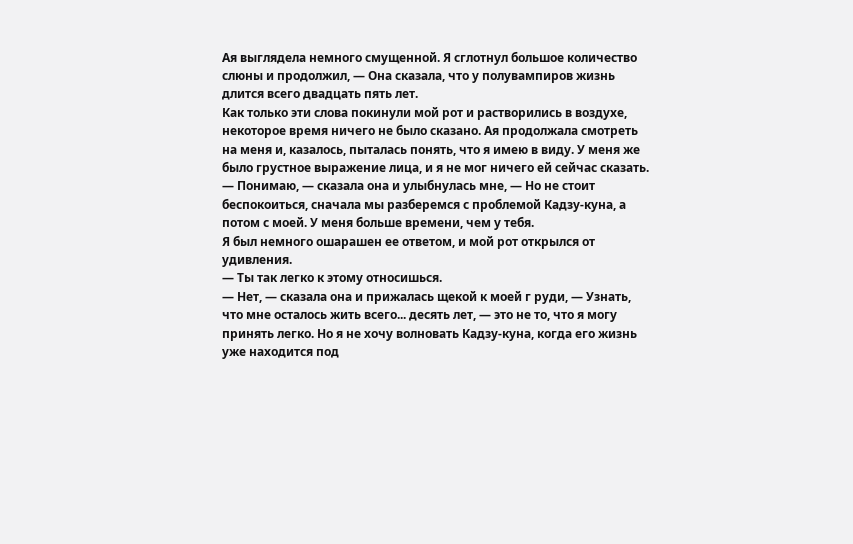Ая выглядела немного смущенной. Я сглотнул большое количество слюны и продолжил, — Она сказала, что у полувампиров жизнь длится всего двадцать пять лет.
Как только эти слова покинули мой рот и растворились в воздухе, некоторое время ничего не было сказано. Ая продолжала смотреть на меня и, казалось, пыталась понять, что я имею в виду. У меня же было грустное выражение лица, и я не мог ничего ей сейчас сказать.
— Понимаю, — сказала она и улыбнулась мне, — Но не стоит беспокоиться, сначала мы разберемся с проблемой Кадзу-куна, а потом с моей. У меня больше времени, чем у тебя.
Я был немного ошарашен ее ответом, и мой рот открылся от удивления.
— Ты так легко к этому относишься.
— Нет, — сказала она и прижалась щекой к моей г руди, — Узнать, что мне осталось жить всего... десять лет, — это не то, что я могу принять легко. Но я не хочу волновать Кадзу-куна, когда его жизнь уже находится под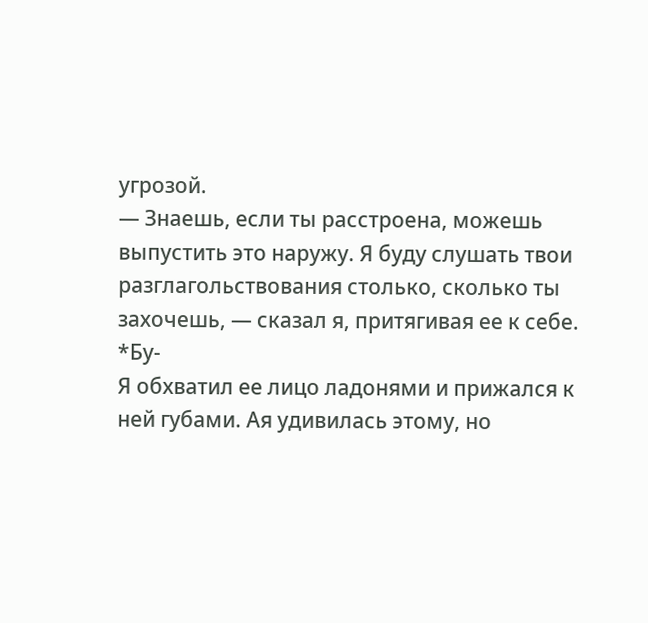угрозой.
— Знаешь, если ты расстроена, можешь выпустить это наружу. Я буду слушать твои разглагольствования столько, сколько ты захочешь, — сказал я, притягивая ее к себе.
*Бу-
Я обхватил ее лицо ладонями и прижался к ней губами. Ая удивилась этому, но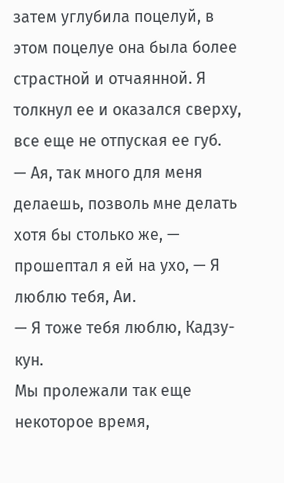затем углубила поцелуй, в этом поцелуе она была более страстной и отчаянной. Я толкнул ее и оказался сверху, все еще не отпуская ее губ.
— Ая, так много для меня делаешь, позволь мне делать хотя бы столько же, — прошептал я ей на ухо, — Я люблю тебя, Аи.
— Я тоже тебя люблю, Кадзу-кун.
Мы пролежали так еще некоторое время,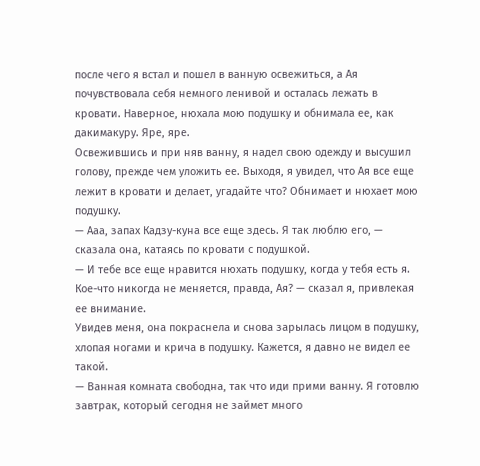после чего я встал и пошел в ванную освежиться, а Ая почувствовала себя немного ленивой и осталась лежать в кровати. Наверное, нюхала мою подушку и обнимала ее, как дакимакуру. Яре, яре.
Освежившись и при няв ванну, я надел свою одежду и высушил голову, прежде чем уложить ее. Выходя, я увидел, что Ая все еще лежит в кровати и делает, угадайте что? Обнимает и нюхает мою подушку.
— Ааа, запах Кадзу-куна все еще здесь. Я так люблю его, — сказала она, катаясь по кровати с подушкой.
— И тебе все еще нравится нюхать подушку, когда у тебя есть я. Кое-что никогда не меняется, правда, Ая? — сказал я, привлекая ее внимание.
Увидев меня, она покраснела и снова зарылась лицом в подушку, хлопая ногами и крича в подушку. Кажется, я давно не видел ее такой.
— Ванная комната свободна, так что иди прими ванну. Я готовлю завтрак, который сегодня не займет много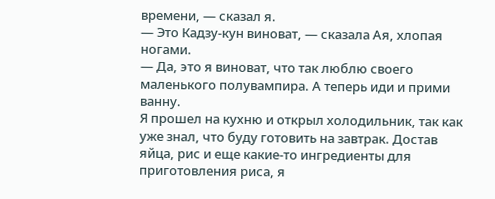времени, — сказал я.
— Это Кадзу-кун виноват, — сказала Ая, хлопая ногами.
— Да, это я виноват, что так люблю своего маленького полувампира. А теперь иди и прими ванну.
Я прошел на кухню и открыл холодильник, так как уже знал, что буду готовить на завтрак. Достав яйца, рис и еще какие-то ингредиенты для приготовления риса, я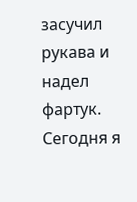засучил рукава и надел фартук. Сегодня я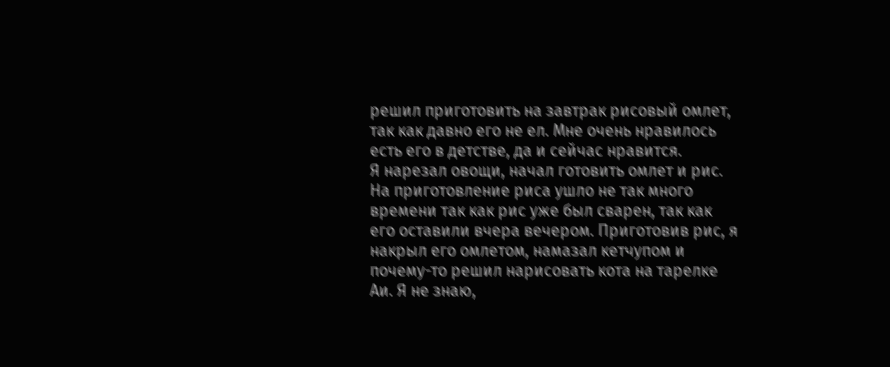решил приготовить на завтрак рисовый омлет, так как давно его не ел. Мне очень нравилось есть его в детстве, да и сейчас нравится.
Я нарезал овощи, начал готовить омлет и рис. На приготовление риса ушло не так много времени так как рис уже был сварен, так как его оставили вчера вечером. Приготовив рис, я накрыл его омлетом, намазал кетчупом и почему-то решил нарисовать кота на тарелке Аи. Я не знаю,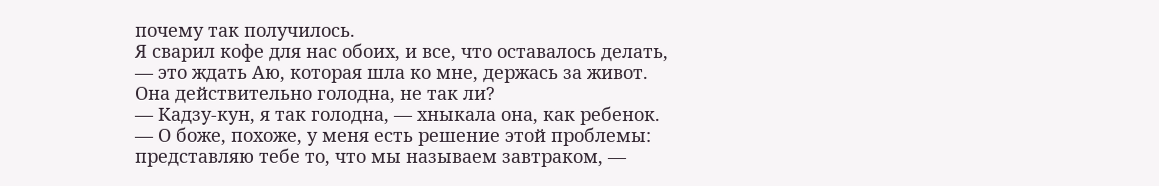почему так получилось.
Я сварил кофе для нас обоих, и все, что оставалось делать, — это ждать Аю, которая шла ко мне, держась за живот. Она действительно голодна, не так ли?
— Кадзу-кун, я так голодна, — хныкала она, как ребенок.
— О боже, похоже, у меня есть решение этой проблемы: представляю тебе то, что мы называем завтраком, —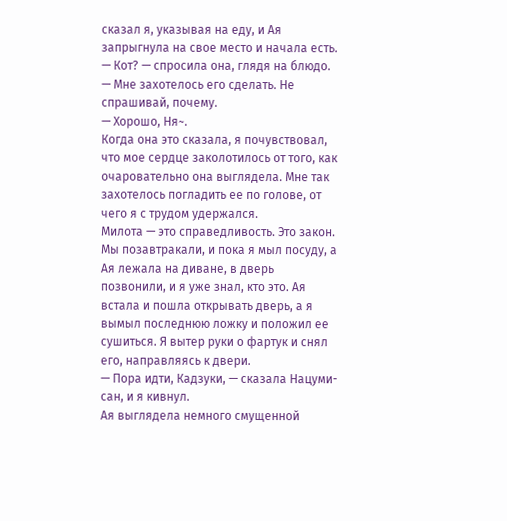сказал я, указывая на еду, и Ая запрыгнула на свое место и начала есть.
— Кот? — спросила она, глядя на блюдо.
— Мне захотелось его сделать. Не спрашивай, почему.
— Хорошо, Ня~.
Когда она это сказала, я почувствовал, что мое сердце заколотилось от того, как очаровательно она выглядела. Мне так захотелось погладить ее по голове, от чего я с трудом удержался.
Милота — это справедливость. Это закон.
Мы позавтракали, и пока я мыл посуду, а Ая лежала на диване, в дверь позвонили, и я уже знал, кто это. Ая встала и пошла открывать дверь, а я вымыл последнюю ложку и положил ее сушиться. Я вытер руки о фартук и снял его, направляясь к двери.
— Пора идти, Кадзуки, — сказала Нацуми-сан, и я кивнул.
Ая выглядела немного смущенной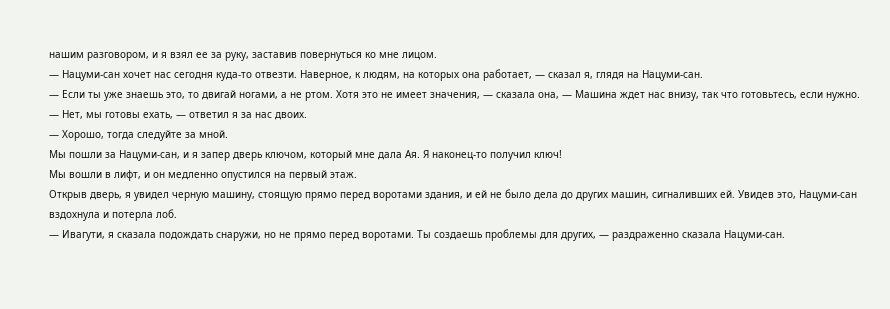нашим разговором, и я взял ее за руку, заставив повернуться ко мне лицом.
— Нацуми-сан хочет нас сегодня куда-то отвезти. Наверное, к людям, на которых она работает, — сказал я, глядя на Нацуми-сан.
— Если ты уже знаешь это, то двигай ногами, а не ртом. Хотя это не имеет значения, — сказала она, — Машина ждет нас внизу, так что готовьтесь, если нужно.
— Нет, мы готовы ехать, — ответил я за нас двоих.
— Хорошо, тогда следуйте за мной.
Мы пошли за Нацуми-сан, и я запер дверь ключом, который мне дала Ая. Я наконец-то получил ключ!
Мы вошли в лифт, и он медленно опустился на первый этаж.
Открыв дверь, я увидел черную машину, стоящую прямо перед воротами здания, и ей не было дела до других машин, сигналивших ей. Увидев это, Нацуми-сан вздохнула и потерла лоб.
— Ивагути, я сказала подождать снаружи, но не прямо перед воротами. Ты создаешь проблемы для других, — раздраженно сказала Нацуми-сан.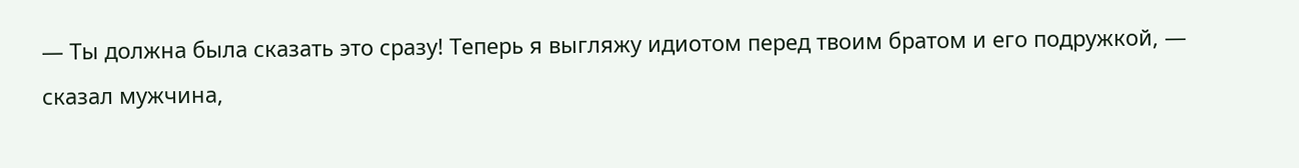— Ты должна была сказать это сразу! Теперь я выгляжу идиотом перед твоим братом и его подружкой, — сказал мужчина,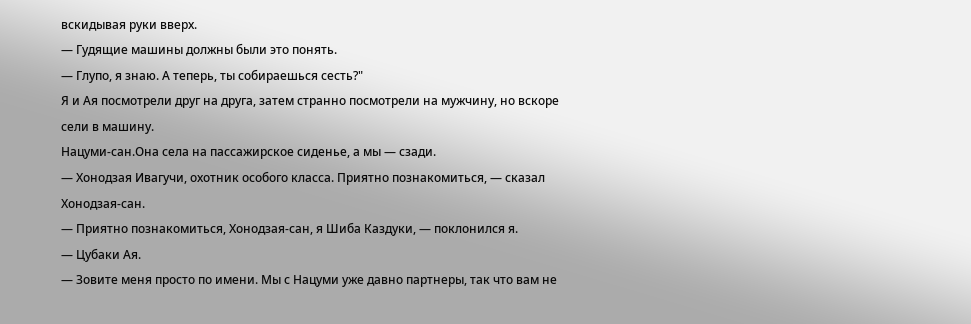вскидывая руки вверх.
— Гудящие машины должны были это понять.
— Глупо, я знаю. А теперь, ты собираешься сесть?"
Я и Ая посмотрели друг на друга, затем странно посмотрели на мужчину, но вскоре сели в машину.
Нацуми-сан.Она села на пассажирское сиденье, а мы — сзади.
— Хонодзая Ивагучи, охотник особого класса. Приятно познакомиться, — сказал Хонодзая-сан.
— Приятно познакомиться, Хонодзая-сан, я Шиба Каздуки, — поклонился я.
— Цубаки Ая.
— Зовите меня просто по имени. Мы с Нацуми уже давно партнеры, так что вам не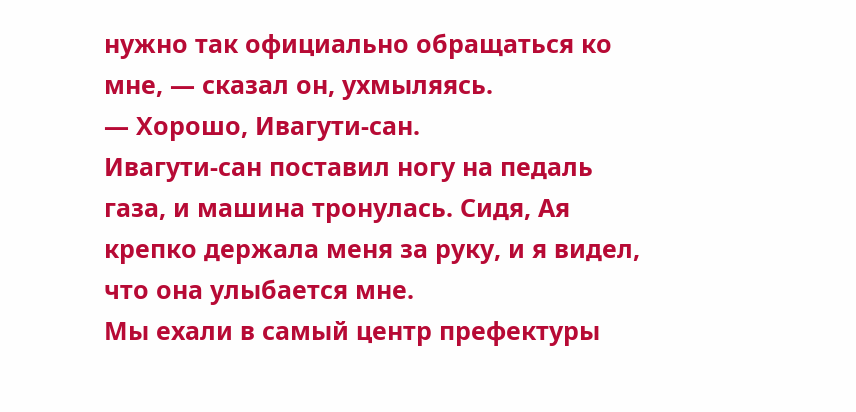нужно так официально обращаться ко мне, — сказал он, ухмыляясь.
— Хорошо, Ивагути-сан.
Ивагути-сан поставил ногу на педаль газа, и машина тронулась. Сидя, Ая крепко держала меня за руку, и я видел, что она улыбается мне.
Мы ехали в самый центр префектуры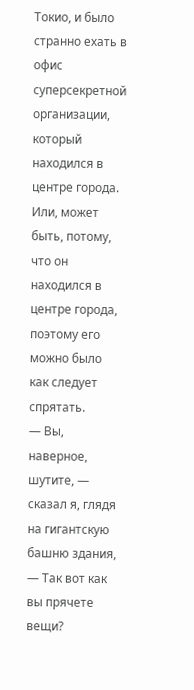Токио, и было странно ехать в офис суперсекретной организации, который находился в центре города. Или, может быть, потому, что он находился в центре города, поэтому его можно было как следует спрятать.
— Вы, наверное, шутите, — сказал я, глядя на гигантскую башню здания, — Так вот как вы прячете вещи?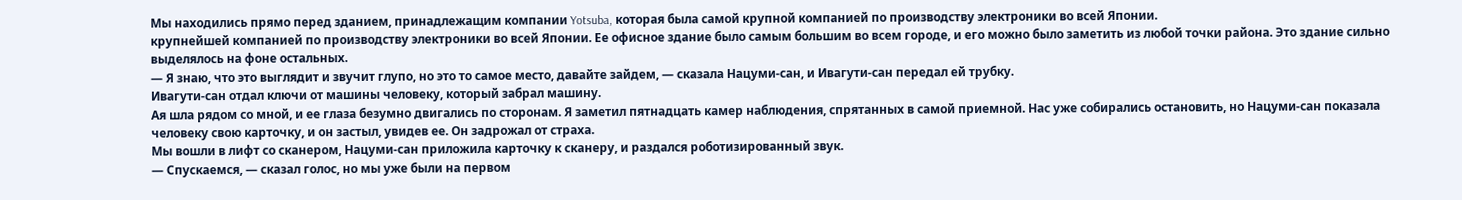Мы находились прямо перед зданием, принадлежащим компании Yotsuba, которая была самой крупной компанией по производству электроники во всей Японии.
крупнейшей компанией по производству электроники во всей Японии. Ее офисное здание было самым большим во всем городе, и его можно было заметить из любой точки района. Это здание сильно выделялось на фоне остальных.
— Я знаю, что это выглядит и звучит глупо, но это то самое место, давайте зайдем, — сказала Нацуми-сан, и Ивагути-сан передал ей трубку.
Ивагути-сан отдал ключи от машины человеку, который забрал машину.
Ая шла рядом со мной, и ее глаза безумно двигались по сторонам. Я заметил пятнадцать камер наблюдения, спрятанных в самой приемной. Нас уже собирались остановить, но Нацуми-сан показала человеку свою карточку, и он застыл, увидев ее. Он задрожал от страха.
Мы вошли в лифт со сканером, Нацуми-сан приложила карточку к сканеру, и раздался роботизированный звук.
— Спускаемся, — сказал голос, но мы уже были на первом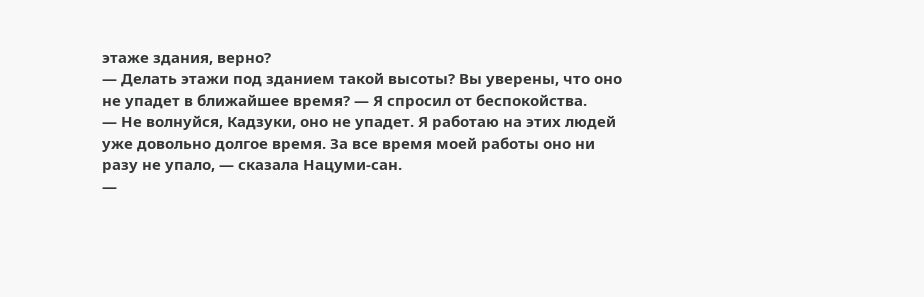этаже здания, верно?
— Делать этажи под зданием такой высоты? Вы уверены, что оно не упадет в ближайшее время? — Я спросил от беспокойства.
— Не волнуйся, Кадзуки, оно не упадет. Я работаю на этих людей уже довольно долгое время. За все время моей работы оно ни разу не упало, — сказала Нацуми-сан.
—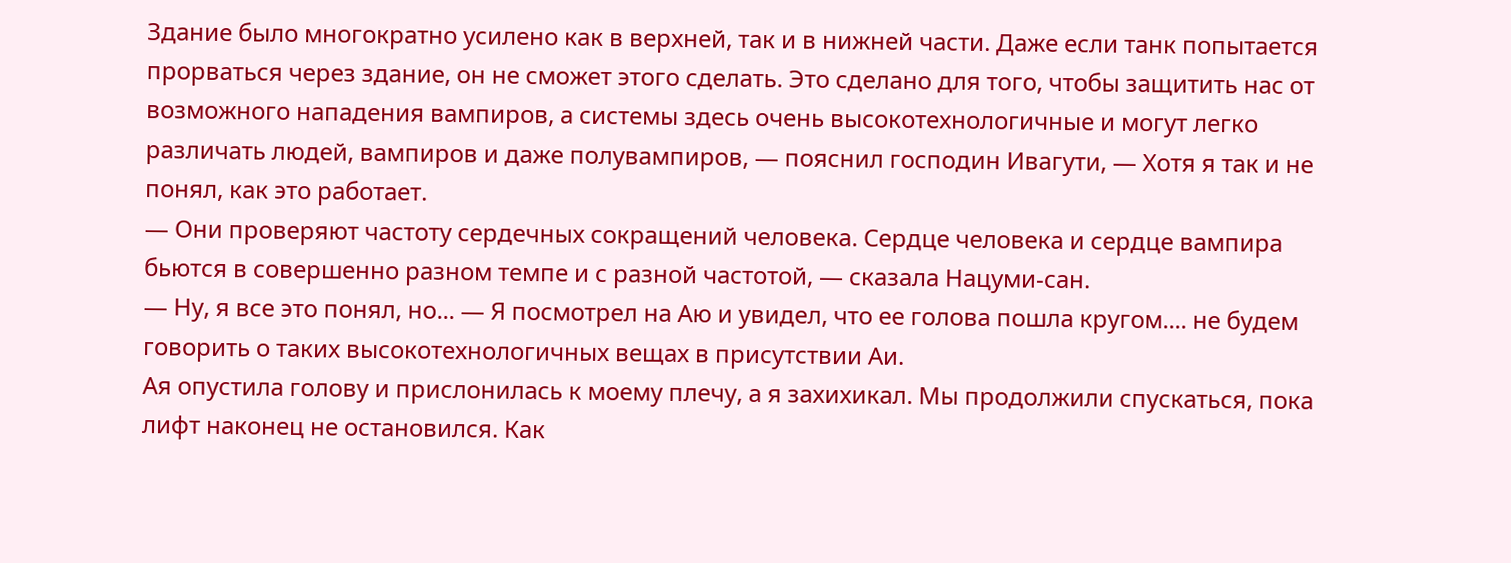Здание было многократно усилено как в верхней, так и в нижней части. Даже если танк попытается прорваться через здание, он не сможет этого сделать. Это сделано для того, чтобы защитить нас от возможного нападения вампиров, а системы здесь очень высокотехнологичные и могут легко различать людей, вампиров и даже полувампиров, — пояснил господин Ивагути, — Хотя я так и не понял, как это работает.
— Они проверяют частоту сердечных сокращений человека. Сердце человека и сердце вампира бьются в совершенно разном темпе и с разной частотой, — сказала Нацуми-сан.
— Ну, я все это понял, но... — Я посмотрел на Аю и увидел, что ее голова пошла кругом.... не будем говорить о таких высокотехнологичных вещах в присутствии Аи.
Ая опустила голову и прислонилась к моему плечу, а я захихикал. Мы продолжили спускаться, пока лифт наконец не остановился. Как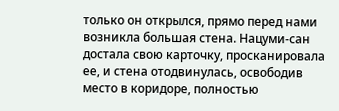только он открылся, прямо перед нами возникла большая стена. Нацуми-сан достала свою карточку, просканировала ее, и стена отодвинулась, освободив место в коридоре, полностью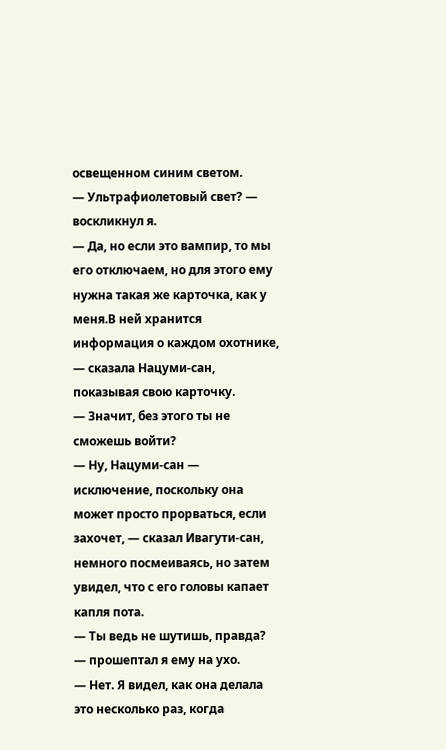освещенном синим светом.
— Ультрафиолетовый свет? — воскликнул я.
— Да, но если это вампир, то мы его отключаем, но для этого ему нужна такая же карточка, как у меня.В ней хранится информация о каждом охотнике, — сказала Нацуми-сан, показывая свою карточку.
— Значит, без этого ты не сможешь войти?
— Ну, Нацуми-сан — исключение, поскольку она может просто прорваться, если захочет, — сказал Ивагути-сан, немного посмеиваясь, но затем увидел, что с его головы капает капля пота.
— Ты ведь не шутишь, правда? — прошептал я ему на ухо.
— Нет. Я видел, как она делала это несколько раз, когда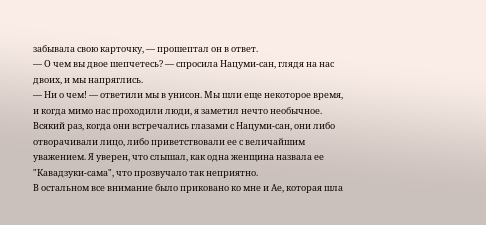забывала свою карточку, — прошептал он в ответ.
— О чем вы двое шепчетесь? — спросила Нацуми-сан, глядя на нас двоих, и мы напряглись.
— Ни о чем! — ответили мы в унисон. Мы шли еще некоторое время, и когда мимо нас проходили люди, я заметил нечто необычное. Всякий раз, когда они встречались глазами с Нацуми-сан, они либо отворачивали лицо, либо приветствовали ее с величайшим уважением. Я уверен, что слышал, как одна женщина назвала ее "Кавадзуки-сама", что прозвучало так неприятно.
В остальном все внимание было приковано ко мне и Ае, которая шла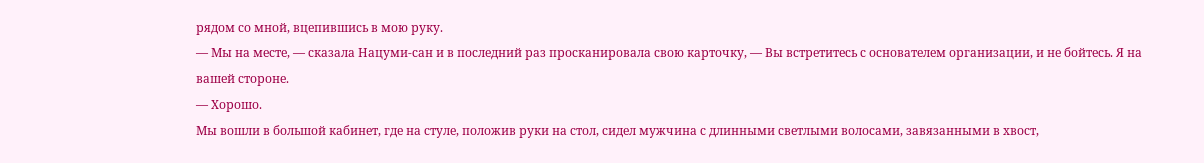рядом со мной, вцепившись в мою руку.
— Мы на месте, — сказала Нацуми-сан и в последний раз просканировала свою карточку, — Вы встретитесь с основателем организации, и не бойтесь. Я на вашей стороне.
— Хорошо.
Мы вошли в большой кабинет, где на стуле, положив руки на стол, сидел мужчина с длинными светлыми волосами, завязанными в хвост,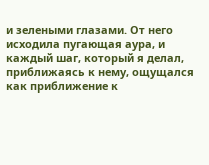и зелеными глазами. От него исходила пугающая аура, и каждый шаг, который я делал, приближаясь к нему, ощущался как приближение к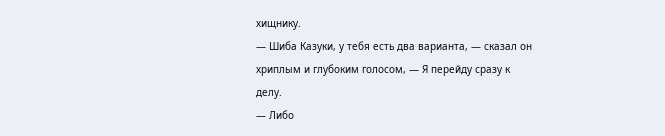хищнику.
— Шиба Казуки, у тебя есть два варианта, — сказал он хриплым и глубоким голосом, — Я перейду сразу к делу.
— Либо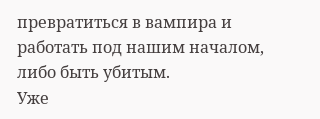превратиться в вампира и работать под нашим началом, либо быть убитым.
Уже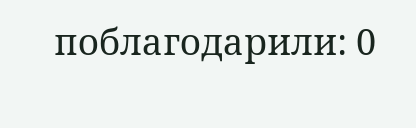поблагодарили: 0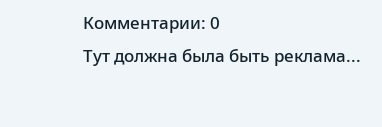Комментарии: 0
Тут должна была быть реклама...